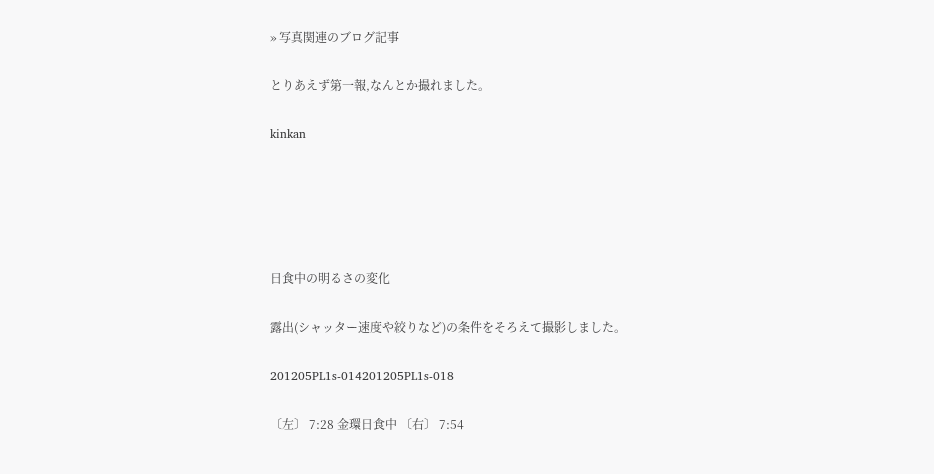» 写真関連のブログ記事

とりあえず第一報,なんとか撮れました。

kinkan





日食中の明るさの変化

露出(シャッター速度や絞りなど)の条件をそろえて撮影しました。

201205PL1s-014201205PL1s-018

〔左〕 7:28 金環日食中 〔右〕 7:54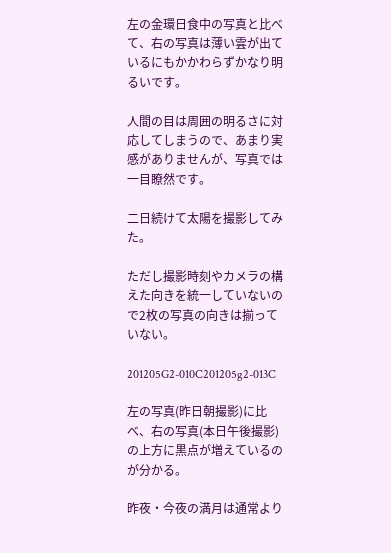左の金環日食中の写真と比べて、右の写真は薄い雲が出ているにもかかわらずかなり明るいです。

人間の目は周囲の明るさに対応してしまうので、あまり実感がありませんが、写真では一目瞭然です。

二日続けて太陽を撮影してみた。

ただし撮影時刻やカメラの構えた向きを統一していないので2枚の写真の向きは揃っていない。

201205G2-010C201205g2-013C

左の写真(昨日朝撮影)に比べ、右の写真(本日午後撮影)の上方に黒点が増えているのが分かる。

昨夜・今夜の満月は通常より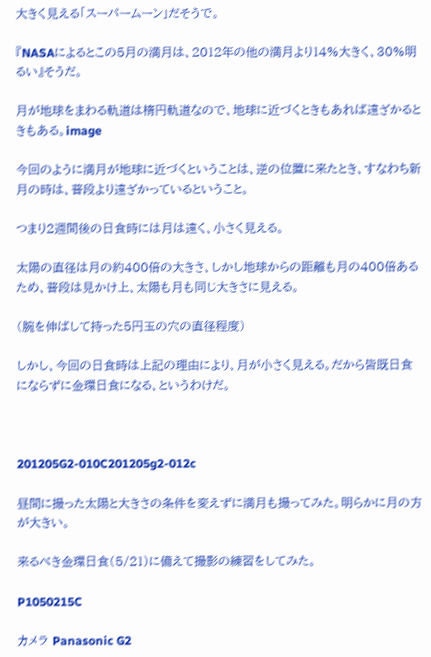大きく見える「スーパームーン」だそうで。

『NASAによるとこの5月の満月は、2012年の他の満月より14%大きく、30%明るい』そうだ。

月が地球をまわる軌道は楕円軌道なので、地球に近づくときもあれば遠ざかるときもある。image

今回のように満月が地球に近づくということは、逆の位置に来たとき、すなわち新月の時は、普段より遠ざかっているということ。

つまり2週間後の日食時には月は遠く、小さく見える。

太陽の直径は月の約400倍の大きさ、しかし地球からの距離も月の400倍あるため、普段は見かけ上、太陽も月も同じ大きさに見える。

(腕を伸ばして持った5円玉の穴の直径程度)

しかし、今回の日食時は上記の理由により、月が小さく見える。だから皆既日食にならずに金環日食になる、というわけだ。



201205G2-010C201205g2-012c

昼間に撮った太陽と大きさの条件を変えずに満月も撮ってみた。明らかに月の方が大きい。

来るべき金環日食(5/21)に備えて撮影の練習をしてみた。

P1050215C

カメラ Panasonic G2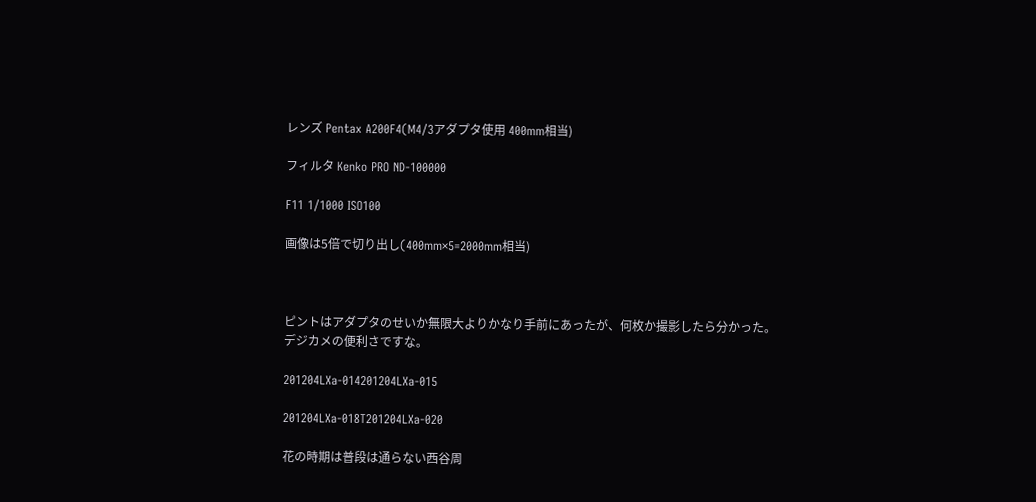レンズ Pentax A200F4(M4/3アダプタ使用 400mm相当)

フィルタ Kenko PRO ND-100000

F11 1/1000 ISO100

画像は5倍で切り出し(400mm×5=2000mm相当)



ピントはアダプタのせいか無限大よりかなり手前にあったが、何枚か撮影したら分かった。デジカメの便利さですな。

201204LXa-014201204LXa-015

201204LXa-018T201204LXa-020

花の時期は普段は通らない西谷周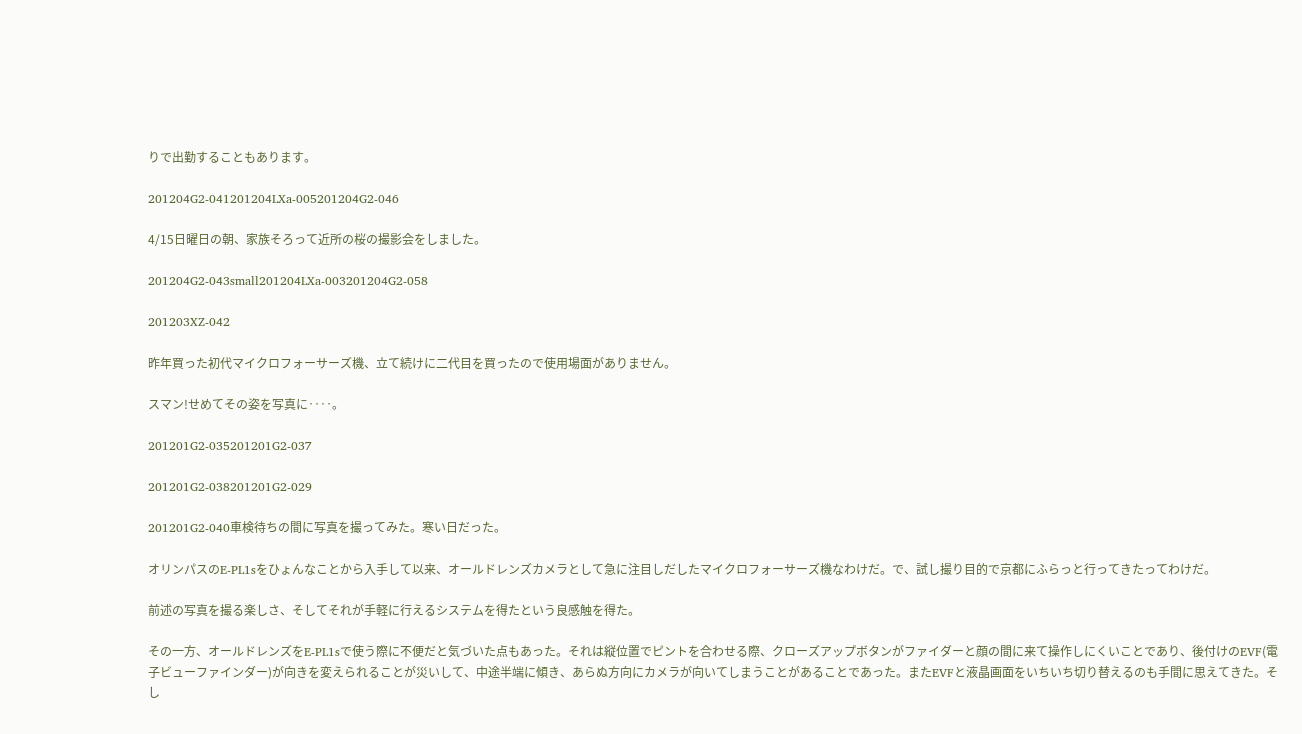りで出勤することもあります。

201204G2-041201204LXa-005201204G2-046

4/15日曜日の朝、家族そろって近所の桜の撮影会をしました。

201204G2-043small201204LXa-003201204G2-058

201203XZ-042

昨年買った初代マイクロフォーサーズ機、立て続けに二代目を買ったので使用場面がありません。

スマン!せめてその姿を写真に‥‥。

201201G2-035201201G2-037

201201G2-038201201G2-029

201201G2-040車検待ちの間に写真を撮ってみた。寒い日だった。

オリンパスのE-PL1sをひょんなことから入手して以来、オールドレンズカメラとして急に注目しだしたマイクロフォーサーズ機なわけだ。で、試し撮り目的で京都にふらっと行ってきたってわけだ。

前述の写真を撮る楽しさ、そしてそれが手軽に行えるシステムを得たという良感触を得た。

その一方、オールドレンズをE-PL1sで使う際に不便だと気づいた点もあった。それは縦位置でピントを合わせる際、クローズアップボタンがファイダーと顔の間に来て操作しにくいことであり、後付けのEVF(電子ビューファインダー)が向きを変えられることが災いして、中途半端に傾き、あらぬ方向にカメラが向いてしまうことがあることであった。またEVFと液晶画面をいちいち切り替えるのも手間に思えてきた。そし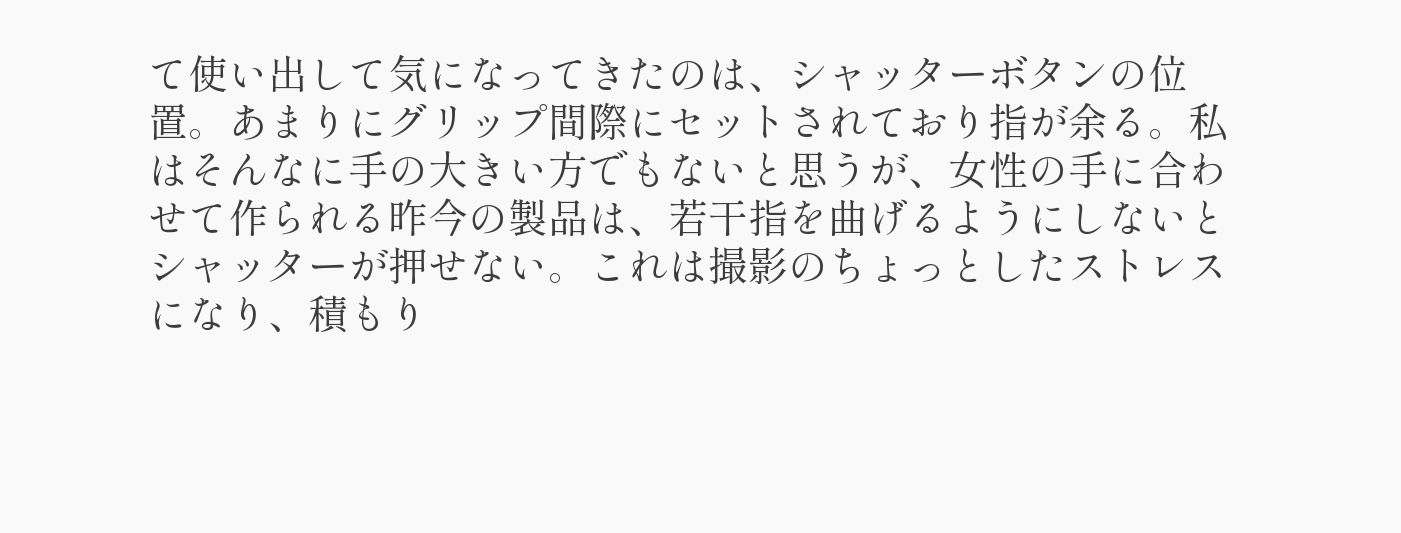て使い出して気になってきたのは、シャッターボタンの位置。あまりにグリップ間際にセットされており指が余る。私はそんなに手の大きい方でもないと思うが、女性の手に合わせて作られる昨今の製品は、若干指を曲げるようにしないとシャッターが押せない。これは撮影のちょっとしたストレスになり、積もり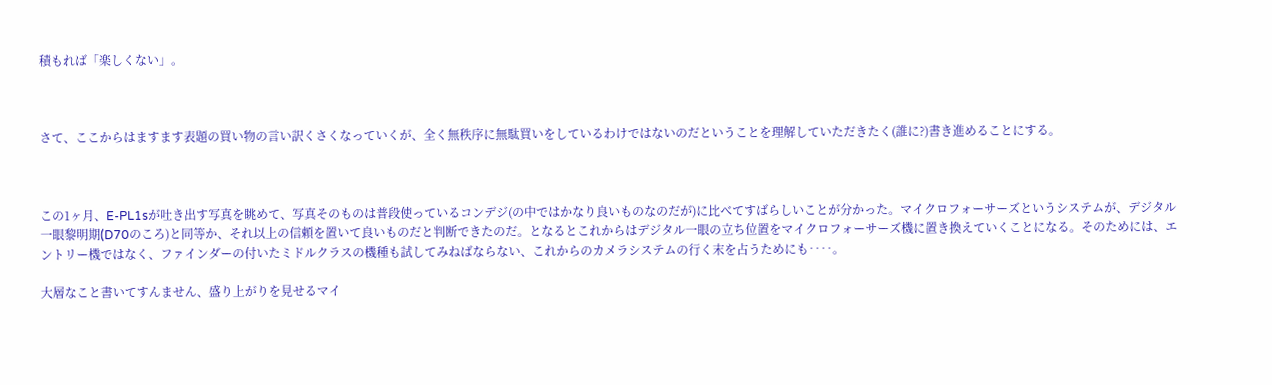積もれば「楽しくない」。



さて、ここからはますます表題の買い物の言い訳くさくなっていくが、全く無秩序に無駄買いをしているわけではないのだということを理解していただきたく(誰に?)書き進めることにする。



この1ヶ月、E-PL1sが吐き出す写真を眺めて、写真そのものは普段使っているコンデジ(の中ではかなり良いものなのだが)に比べてすばらしいことが分かった。マイクロフォーサーズというシステムが、デジタル一眼黎明期(D70のころ)と同等か、それ以上の信頼を置いて良いものだと判断できたのだ。となるとこれからはデジタル一眼の立ち位置をマイクロフォーサーズ機に置き換えていくことになる。そのためには、エントリー機ではなく、ファインダーの付いたミドルクラスの機種も試してみねばならない、これからのカメラシステムの行く末を占うためにも‥‥。

大層なこと書いてすんません、盛り上がりを見せるマイ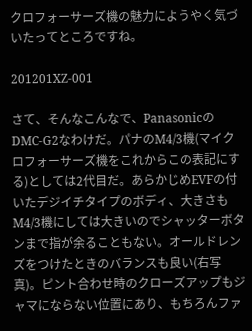クロフォーサーズ機の魅力にようやく気づいたってところですね。

201201XZ-001

さて、そんなこんなで、PanasonicのDMC-G2なわけだ。パナのM4/3機(マイクロフォーサーズ機をこれからこの表記にする)としては2代目だ。あらかじめEVFの付いたデジイチタイプのボディ、大きさもM4/3機にしては大きいのでシャッターボタンまで指が余ることもない。オールドレンズをつけたときのバランスも良い(右写真)。ピント合わせ時のクローズアップもジャマにならない位置にあり、もちろんファ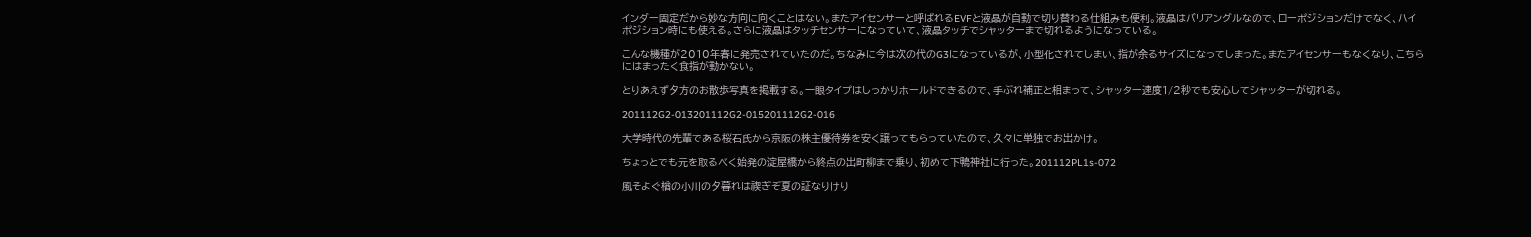インダー固定だから妙な方向に向くことはない。またアイセンサーと呼ばれるEVFと液晶が自動で切り替わる仕組みも便利。液晶はバリアングルなので、ローポジションだけでなく、ハイポジション時にも使える。さらに液晶はタッチセンサーになっていて、液晶タッチでシャッターまで切れるようになっている。

こんな機種が2010年春に発売されていたのだ。ちなみに今は次の代のG3になっているが、小型化されてしまい、指が余るサイズになってしまった。またアイセンサーもなくなり、こちらにはまったく食指が動かない。

とりあえず夕方のお散歩写真を掲載する。一眼タイプはしっかりホールドできるので、手ぶれ補正と相まって、シャッター速度1/2秒でも安心してシャッターが切れる。

201112G2-013201112G2-015201112G2-016

大学時代の先輩である桜石氏から京阪の株主優待券を安く譲ってもらっていたので、久々に単独でお出かけ。

ちょっとでも元を取るべく始発の淀屋橋から終点の出町柳まで乗り、初めて下鴨神社に行った。201112PL1s-072

風そよぐ楢の小川の夕暮れは禊ぎぞ夏の証なりけり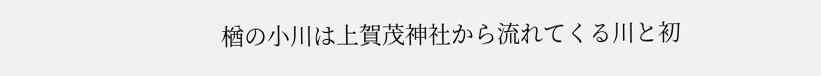楢の小川は上賀茂神社から流れてくる川と初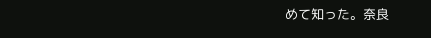めて知った。奈良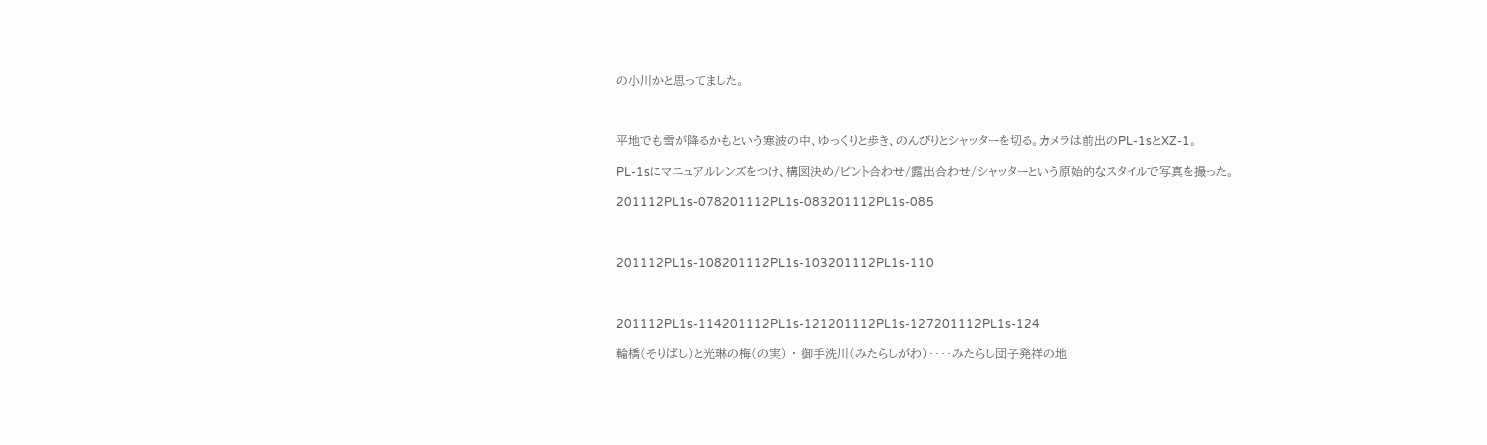の小川かと思ってました。



平地でも雪が降るかもという寒波の中、ゆっくりと歩き、のんびりとシャッターを切る。カメラは前出のPL-1sとXZ-1。

PL-1sにマニュアルレンズをつけ、構図決め/ピント合わせ/露出合わせ/シャッターという原始的なスタイルで写真を撮った。

201112PL1s-078201112PL1s-083201112PL1s-085



201112PL1s-108201112PL1s-103201112PL1s-110



201112PL1s-114201112PL1s-121201112PL1s-127201112PL1s-124

輪橋(そりばし)と光琳の梅(の実) ・ 御手洗川(みたらしがわ)‥‥みたらし団子発祥の地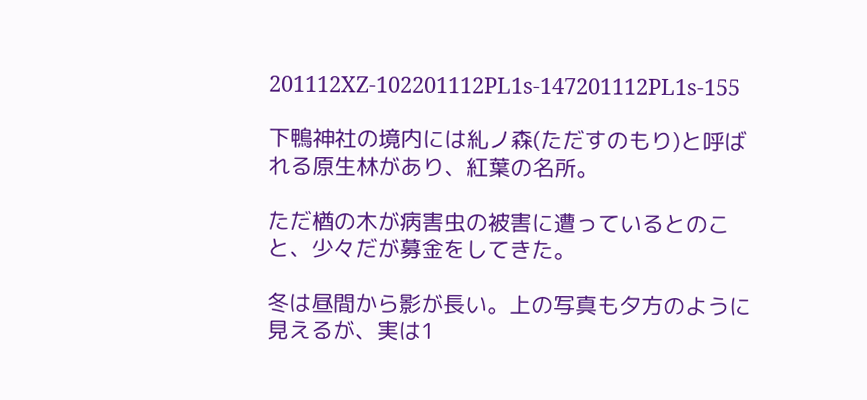201112XZ-102201112PL1s-147201112PL1s-155

下鴨神社の境内には糺ノ森(ただすのもり)と呼ばれる原生林があり、紅葉の名所。

ただ楢の木が病害虫の被害に遭っているとのこと、少々だが募金をしてきた。

冬は昼間から影が長い。上の写真も夕方のように見えるが、実は1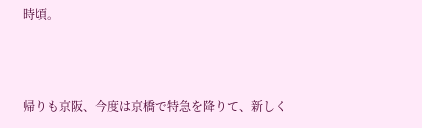時頃。



帰りも京阪、今度は京橋で特急を降りて、新しく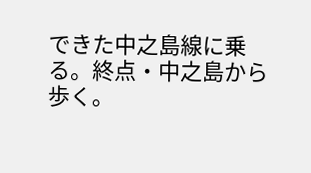できた中之島線に乗る。終点・中之島から歩く。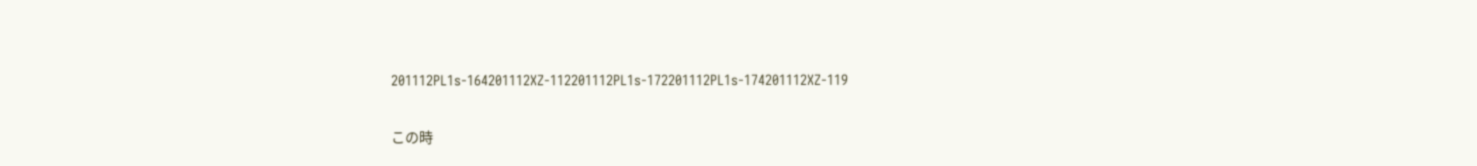201112PL1s-164201112XZ-112201112PL1s-172201112PL1s-174201112XZ-119

この時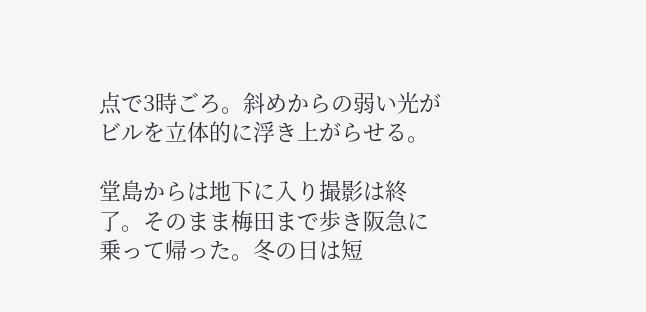点で3時ごろ。斜めからの弱い光がビルを立体的に浮き上がらせる。

堂島からは地下に入り撮影は終了。そのまま梅田まで歩き阪急に乗って帰った。冬の日は短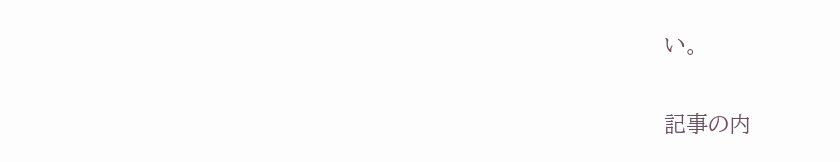い。

記事の内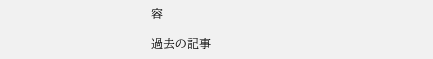容

過去の記事